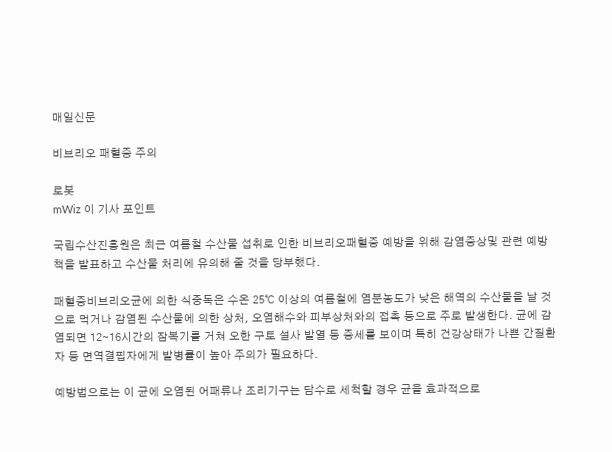매일신문

비브리오 패혈증 주의

로봇
mWiz 이 기사 포인트

국립수산진흥원은 최근 여름철 수산물 섭취로 인한 비브리오패혈증 예방을 위해 감염증상및 관련 예방책을 발표하고 수산물 처리에 유의해 줄 것을 당부했다.

패혈증비브리오균에 의한 식중독은 수온 25℃ 이상의 여름철에 염분농도가 낮은 해역의 수산물을 날 것으로 먹거나 감염된 수산물에 의한 상처, 오염해수와 피부상처와의 접촉 등으로 주로 발생한다. 균에 감염되면 12∼16시간의 잠복기를 거쳐 오한 구토 설사 발열 등 증세를 보이며 특히 건강상태가 나쁜 간질환자 등 면역결핍자에게 발병률이 높아 주의가 필요하다.

예방법으로는 이 균에 오염된 어패류나 조리기구는 담수로 세척할 경우 균을 효과적으로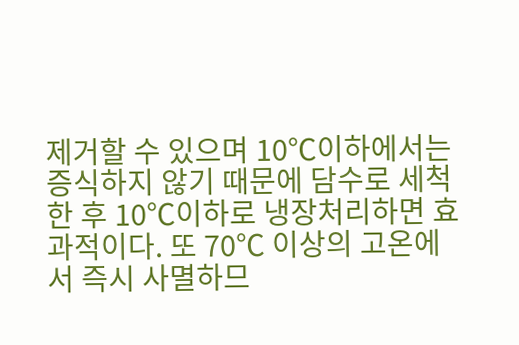제거할 수 있으며 10℃이하에서는 증식하지 않기 때문에 담수로 세척한 후 10℃이하로 냉장처리하면 효과적이다. 또 70℃ 이상의 고온에서 즉시 사멸하므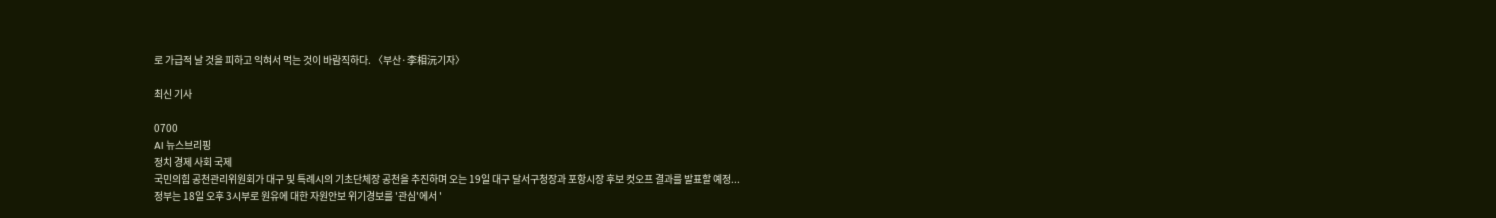로 가급적 날 것을 피하고 익혀서 먹는 것이 바람직하다. 〈부산·李相沅기자〉

최신 기사

0700
AI 뉴스브리핑
정치 경제 사회 국제
국민의힘 공천관리위원회가 대구 및 특례시의 기초단체장 공천을 추진하며 오는 19일 대구 달서구청장과 포항시장 후보 컷오프 결과를 발표할 예정...
정부는 18일 오후 3시부로 원유에 대한 자원안보 위기경보를 '관심'에서 '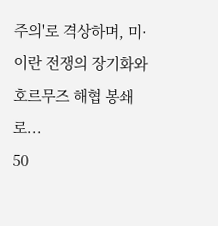주의'로 격상하며, 미·이란 전쟁의 장기화와 호르무즈 해협 봉쇄로...
50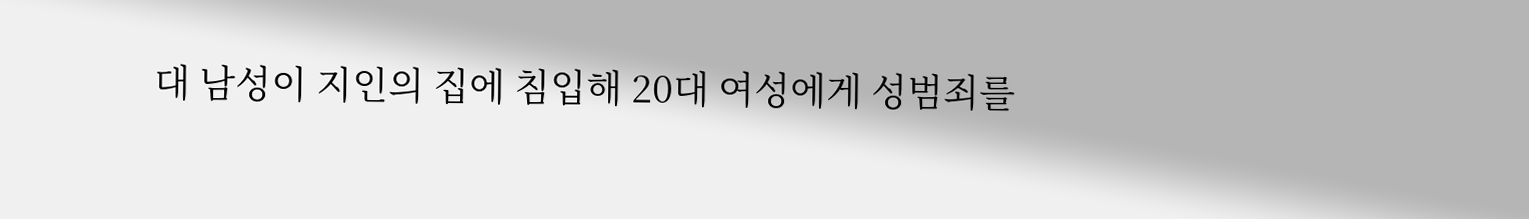대 남성이 지인의 집에 침입해 20대 여성에게 성범죄를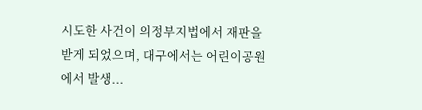시도한 사건이 의정부지법에서 재판을 받게 되었으며, 대구에서는 어린이공원에서 발생...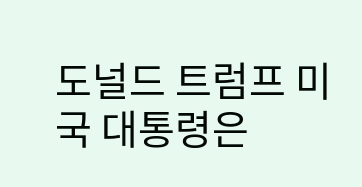도널드 트럼프 미국 대통령은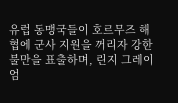유럽 동맹국들이 호르무즈 해협에 군사 지원을 꺼리자 강한 불만을 표출하며, 린지 그레이엄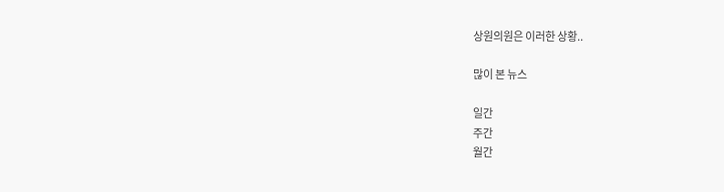상원의원은 이러한 상황..

많이 본 뉴스

일간
주간
월간